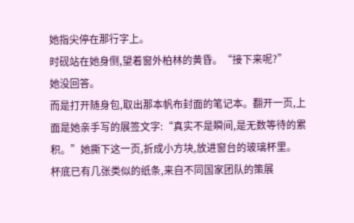她指尖停在那行字上。
时砚站在她身侧,望着窗外柏林的黄昏。“接下来呢?”
她没回答。
而是打开随身包,取出那本帆布封面的笔记本。翻开一页,上面是她亲手写的展签文字:“真实不是瞬间,是无数等待的累积。”她撕下这一页,折成小方块,放进窗台的玻璃杯里。
杯底已有几张类似的纸条,来自不同国家团队的策展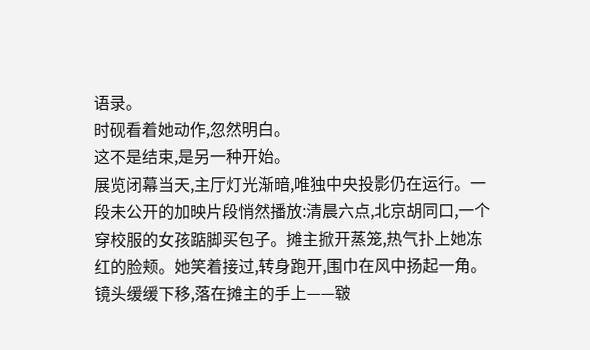语录。
时砚看着她动作,忽然明白。
这不是结束,是另一种开始。
展览闭幕当天,主厅灯光渐暗,唯独中央投影仍在运行。一段未公开的加映片段悄然播放:清晨六点,北京胡同口,一个穿校服的女孩踮脚买包子。摊主掀开蒸笼,热气扑上她冻红的脸颊。她笑着接过,转身跑开,围巾在风中扬起一角。
镜头缓缓下移,落在摊主的手上——皲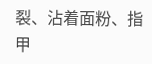裂、沾着面粉、指甲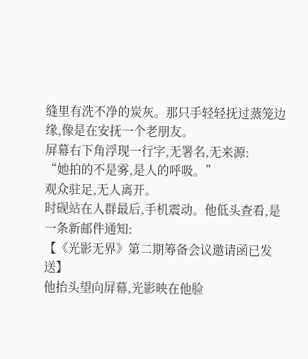缝里有洗不净的炭灰。那只手轻轻抚过蒸笼边缘,像是在安抚一个老朋友。
屏幕右下角浮现一行字,无署名,无来源:
“她拍的不是雾,是人的呼吸。”
观众驻足,无人离开。
时砚站在人群最后,手机震动。他低头查看,是一条新邮件通知:
【《光影无界》第二期筹备会议邀请函已发送】
他抬头望向屏幕,光影映在他脸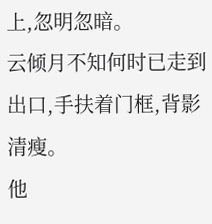上,忽明忽暗。
云倾月不知何时已走到出口,手扶着门框,背影清瘦。
他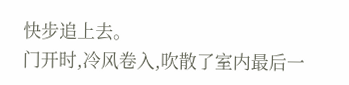快步追上去。
门开时,冷风卷入,吹散了室内最后一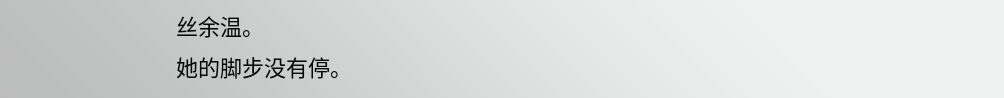丝余温。
她的脚步没有停。